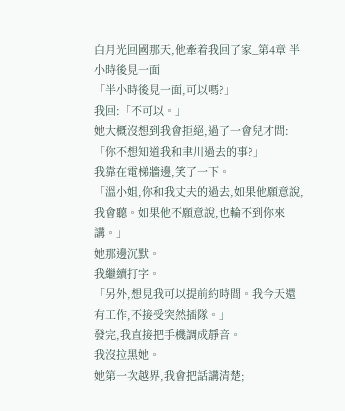白月光回國那天,他牽着我回了家_第4章 半小時後見一面
「半小時後見一面,可以嗎?」
我回:「不可以。」
她大概沒想到我會拒絕,過了一會兒才問:「你不想知道我和聿川過去的事?」
我靠在電梯牆邊,笑了一下。
「溫小姐,你和我丈夫的過去,如果他願意說,我會聽。如果他不願意說,也輪不到你來講。」
她那邊沉默。
我繼續打字。
「另外,想見我可以提前約時間。我今天還有工作,不接受突然插隊。」
發完,我直接把手機調成靜音。
我沒拉黑她。
她第一次越界,我會把話講清楚;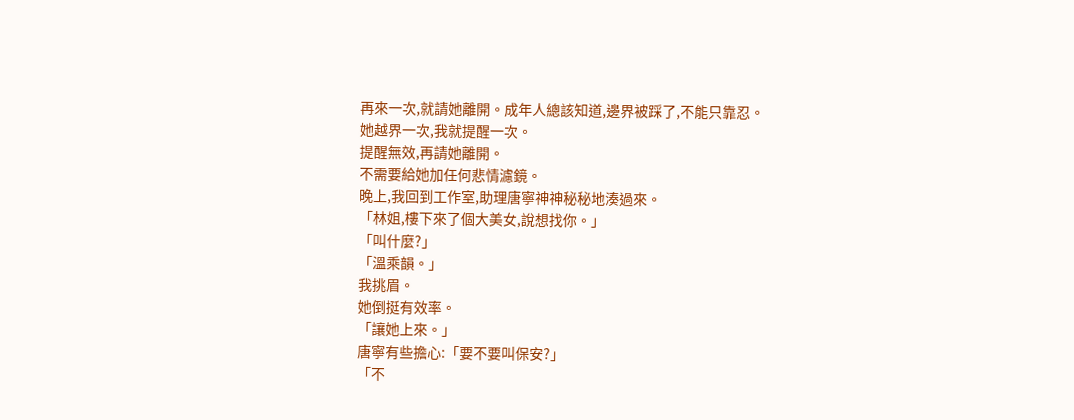再來一次,就請她離開。成年人總該知道,邊界被踩了,不能只靠忍。
她越界一次,我就提醒一次。
提醒無效,再請她離開。
不需要給她加任何悲情濾鏡。
晚上,我回到工作室,助理唐寧神神秘秘地湊過來。
「林姐,樓下來了個大美女,說想找你。」
「叫什麼?」
「溫乘韻。」
我挑眉。
她倒挺有效率。
「讓她上來。」
唐寧有些擔心:「要不要叫保安?」
「不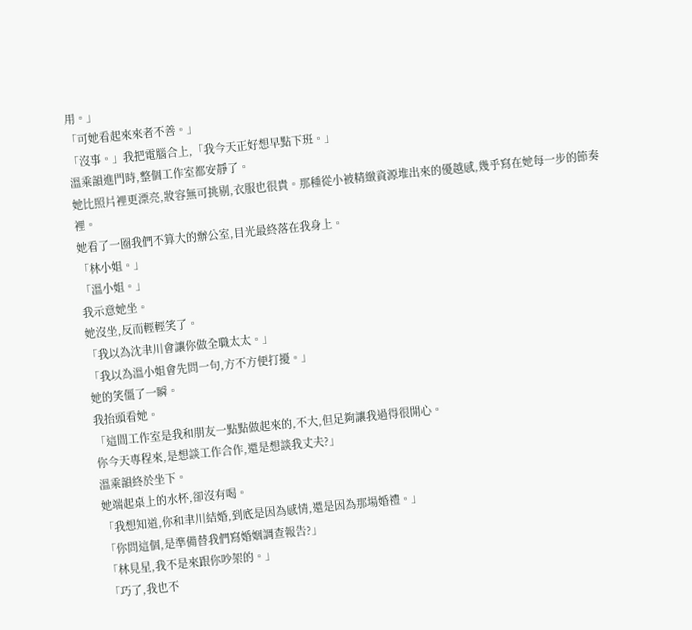用。」
「可她看起來來者不善。」
「沒事。」我把電腦合上,「我今天正好想早點下班。」
溫乘韻進門時,整個工作室都安靜了。
她比照片裡更漂亮,妝容無可挑剔,衣服也很貴。那種從小被精緻資源堆出來的優越感,幾乎寫在她每一步的節奏裡。
她看了一圈我們不算大的辦公室,目光最終落在我身上。
「林小姐。」
「溫小姐。」
我示意她坐。
她沒坐,反而輕輕笑了。
「我以為沈聿川會讓你做全職太太。」
「我以為溫小姐會先問一句,方不方便打擾。」
她的笑僵了一瞬。
我抬頭看她。
「這間工作室是我和朋友一點點做起來的,不大,但足夠讓我過得很開心。
你今天專程來,是想談工作合作,還是想談我丈夫?」
溫乘韻終於坐下。
她端起桌上的水杯,卻沒有喝。
「我想知道,你和聿川結婚,到底是因為感情,還是因為那場婚禮。」
「你問這個,是準備替我們寫婚姻調查報告?」
「林見星,我不是來跟你吵架的。」
「巧了,我也不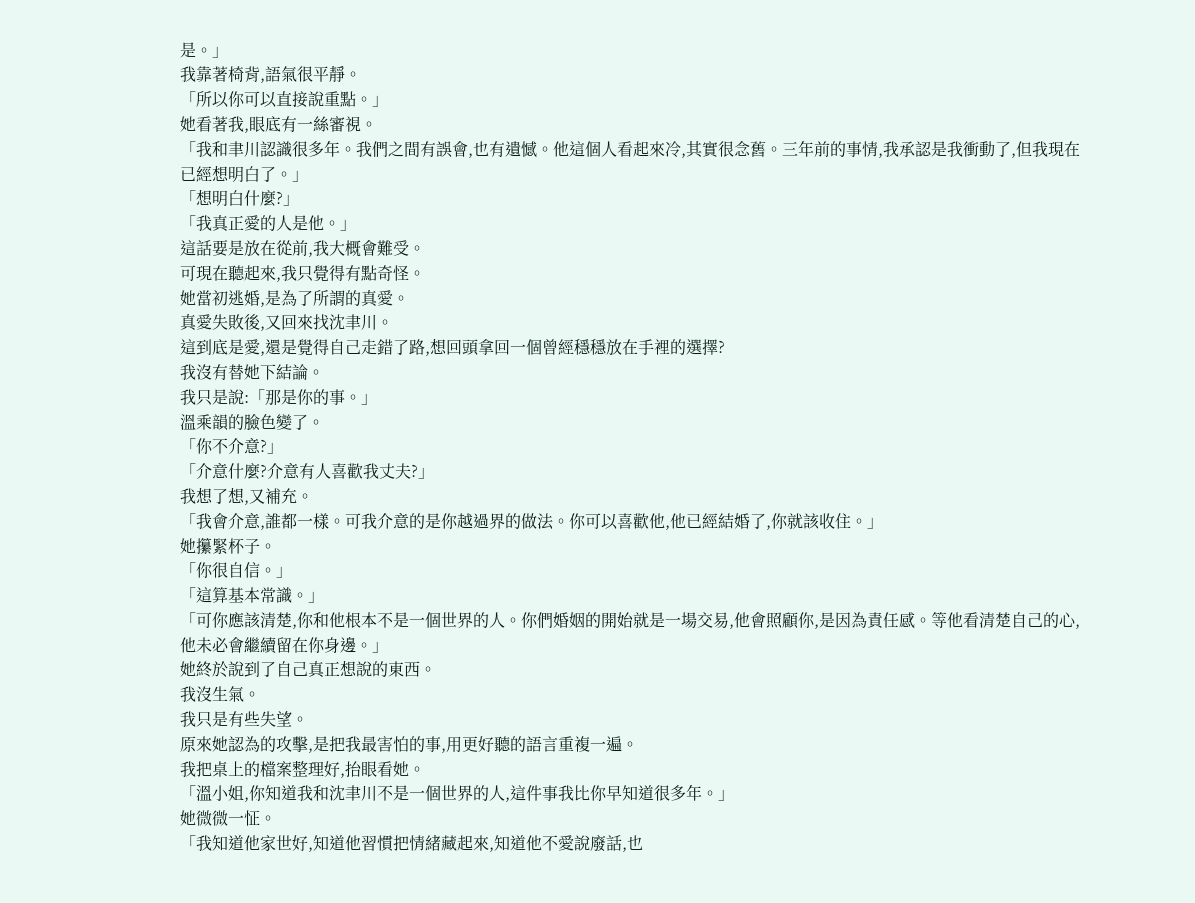是。」
我靠著椅背,語氣很平靜。
「所以你可以直接說重點。」
她看著我,眼底有一絲審視。
「我和聿川認識很多年。我們之間有誤會,也有遺憾。他這個人看起來冷,其實很念舊。三年前的事情,我承認是我衝動了,但我現在已經想明白了。」
「想明白什麼?」
「我真正愛的人是他。」
這話要是放在從前,我大概會難受。
可現在聽起來,我只覺得有點奇怪。
她當初逃婚,是為了所謂的真愛。
真愛失敗後,又回來找沈聿川。
這到底是愛,還是覺得自己走錯了路,想回頭拿回一個曾經穩穩放在手裡的選擇?
我沒有替她下結論。
我只是說:「那是你的事。」
溫乘韻的臉色變了。
「你不介意?」
「介意什麼?介意有人喜歡我丈夫?」
我想了想,又補充。
「我會介意,誰都一樣。可我介意的是你越過界的做法。你可以喜歡他,他已經結婚了,你就該收住。」
她攥緊杯子。
「你很自信。」
「這算基本常識。」
「可你應該清楚,你和他根本不是一個世界的人。你們婚姻的開始就是一場交易,他會照顧你,是因為責任感。等他看清楚自己的心,他未必會繼續留在你身邊。」
她終於說到了自己真正想說的東西。
我沒生氣。
我只是有些失望。
原來她認為的攻擊,是把我最害怕的事,用更好聽的語言重複一遍。
我把桌上的檔案整理好,抬眼看她。
「溫小姐,你知道我和沈聿川不是一個世界的人,這件事我比你早知道很多年。」
她微微一怔。
「我知道他家世好,知道他習慣把情緒藏起來,知道他不愛說廢話,也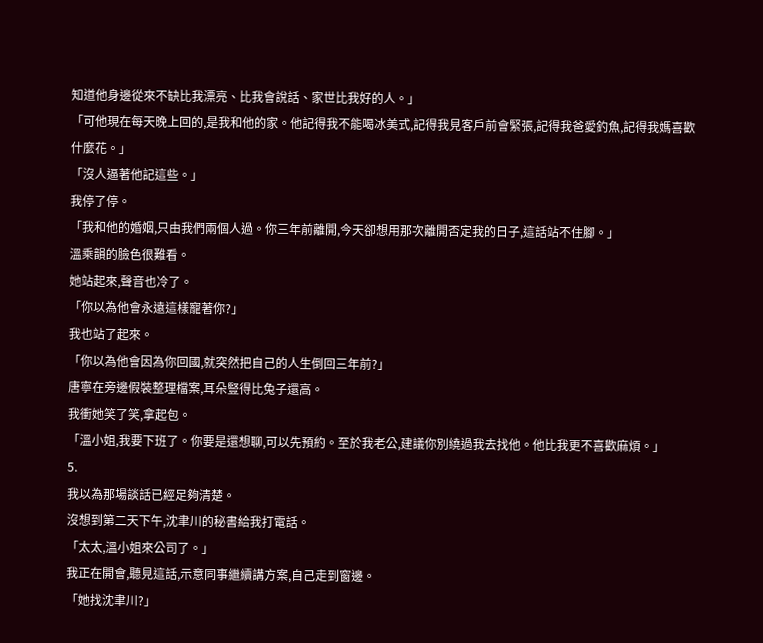知道他身邊從來不缺比我漂亮、比我會說話、家世比我好的人。」
「可他現在每天晚上回的,是我和他的家。他記得我不能喝冰美式,記得我見客戶前會緊張,記得我爸愛釣魚,記得我媽喜歡什麼花。」
「沒人逼著他記這些。」
我停了停。
「我和他的婚姻,只由我們兩個人過。你三年前離開,今天卻想用那次離開否定我的日子,這話站不住腳。」
溫乘韻的臉色很難看。
她站起來,聲音也冷了。
「你以為他會永遠這樣寵著你?」
我也站了起來。
「你以為他會因為你回國,就突然把自己的人生倒回三年前?」
唐寧在旁邊假裝整理檔案,耳朵豎得比兔子還高。
我衝她笑了笑,拿起包。
「溫小姐,我要下班了。你要是還想聊,可以先預約。至於我老公,建議你別繞過我去找他。他比我更不喜歡麻煩。」
5.
我以為那場談話已經足夠清楚。
沒想到第二天下午,沈聿川的秘書給我打電話。
「太太,溫小姐來公司了。」
我正在開會,聽見這話,示意同事繼續講方案,自己走到窗邊。
「她找沈聿川?」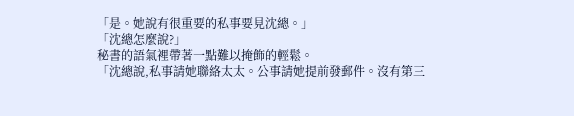「是。她說有很重要的私事要見沈總。」
「沈總怎麼說?」
秘書的語氣裡帶著一點難以掩飾的輕鬆。
「沈總說,私事請她聯絡太太。公事請她提前發郵件。沒有第三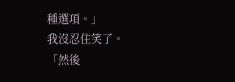種選項。」
我沒忍住笑了。
「然後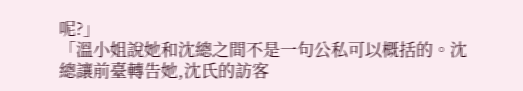呢?」
「溫小姐說她和沈總之間不是一句公私可以概括的。沈總讓前臺轉告她,沈氏的訪客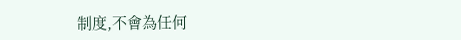制度,不會為任何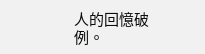人的回憶破例。